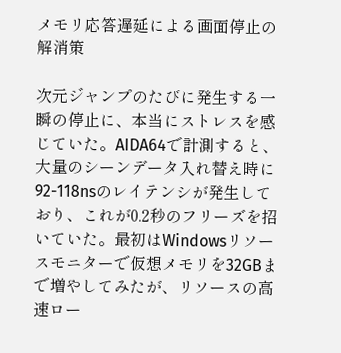メモリ応答遅延による画面停止の解消策

次元ジャンプのたびに発生する一瞬の停止に、本当にストレスを感じていた。AIDA64で計測すると、大量のシーンデータ入れ替え時に92-118nsのレイテンシが発生しており、これが0.2秒のフリーズを招いていた。最初はWindowsリソースモニターで仮想メモリを32GBまで増やしてみたが、リソースの高速ロー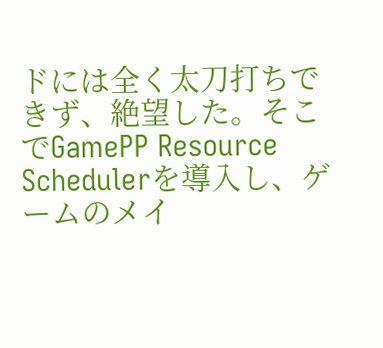ドには全く太刀打ちできず、絶望した。そこでGamePP Resource Schedulerを導入し、ゲームのメイ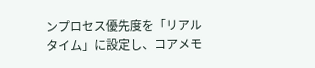ンプロセス優先度を「リアルタイム」に設定し、コアメモ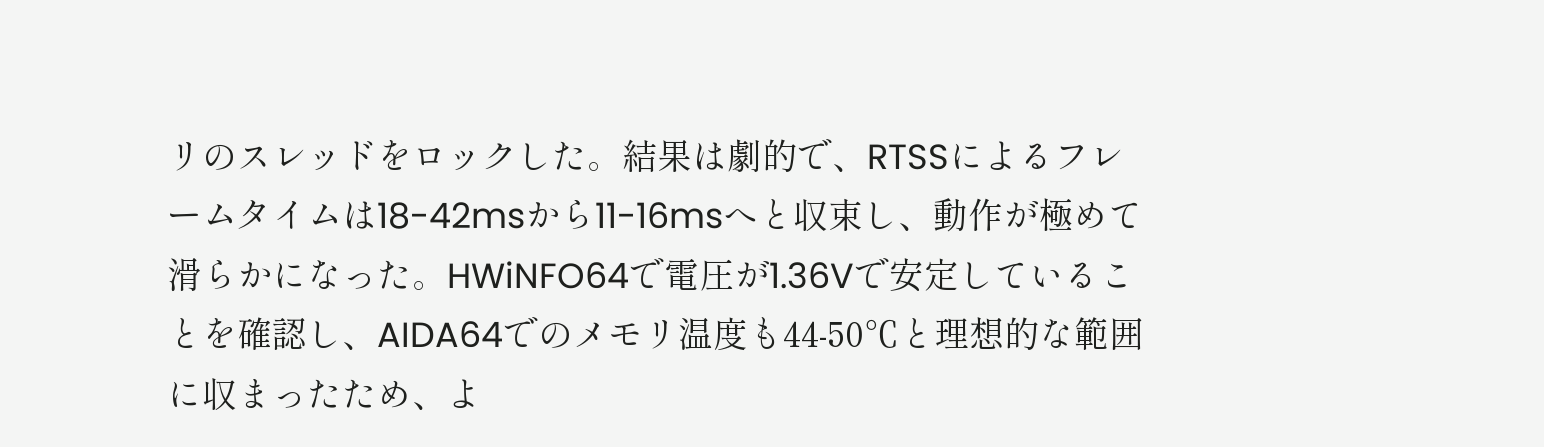リのスレッドをロックした。結果は劇的で、RTSSによるフレームタイムは18-42msから11-16msへと収束し、動作が極めて滑らかになった。HWiNFO64で電圧が1.36Vで安定していることを確認し、AIDA64でのメモリ温度も44-50℃と理想的な範囲に収まったため、よ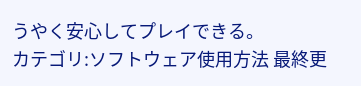うやく安心してプレイできる。
カテゴリ:ソフトウェア使用方法 最終更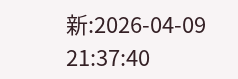新:2026-04-09 21:37:40